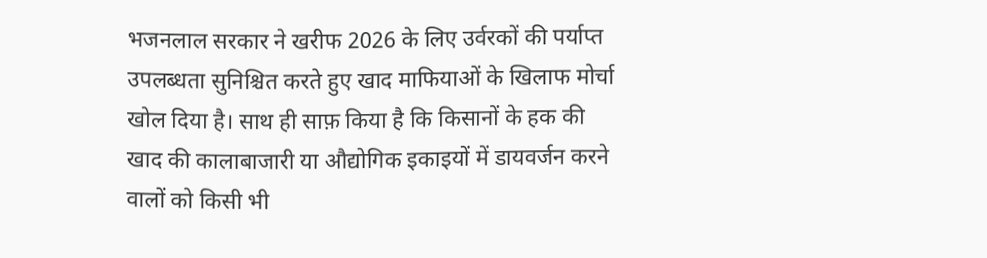भजनलाल सरकार ने खरीफ 2026 के लिए उर्वरकों की पर्याप्त उपलब्धता सुनिश्चित करते हुए खाद माफियाओं के खिलाफ मोर्चा खोल दिया है। साथ ही साफ़ किया है कि किसानों के हक की खाद की कालाबाजारी या औद्योगिक इकाइयों में डायवर्जन करने वालों को किसी भी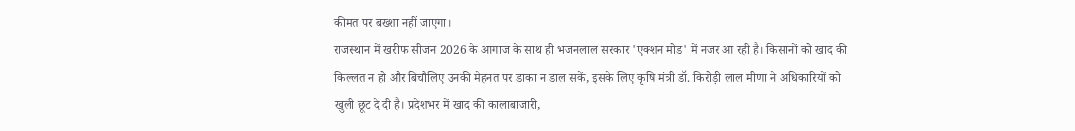कीमत पर बख्शा नहीं जाएगा।
राजस्थान में खरीफ सीजन 2026 के आगाज के साथ ही भजनलाल सरकार 'एक्शन मोड' में नजर आ रही है। किसानों को खाद की किल्लत न हो और बिचौलिए उनकी मेहनत पर डाका न डाल सकें, इसके लिए कृषि मंत्री डॉ. किरोड़ी लाल मीणा ने अधिकारियों को खुली छूट दे दी है। प्रदेशभर में खाद की कालाबाजारी,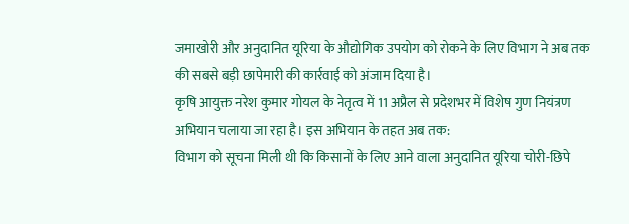जमाखोरी और अनुदानित यूरिया के औद्योगिक उपयोग को रोकने के लिए विभाग ने अब तक की सबसे बड़ी छापेमारी की कार्रवाई को अंजाम दिया है।
कृषि आयुक्त नरेश कुमार गोयल के नेतृत्व में 11 अप्रैल से प्रदेशभर में विशेष गुण नियंत्रण अभियान चलाया जा रहा है। इस अभियान के तहत अब तक:
विभाग को सूचना मिली थी कि किसानों के लिए आने वाला अनुदानित यूरिया चोरी-छिपे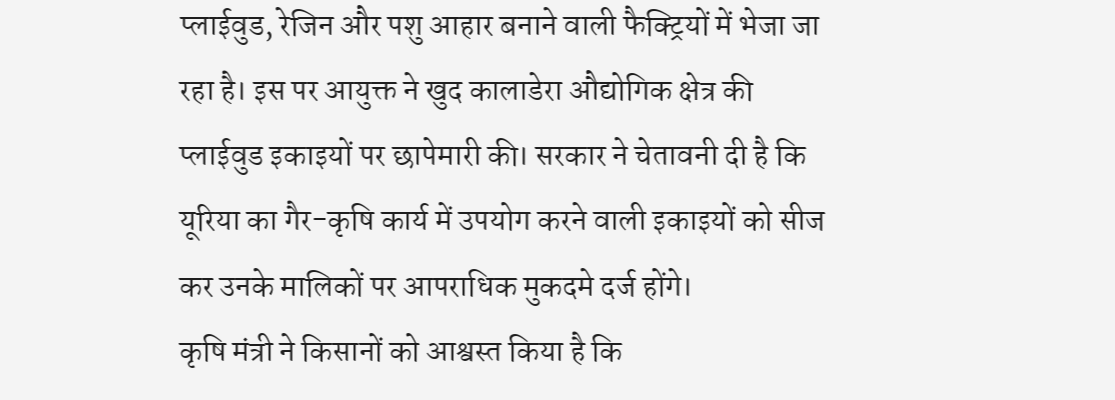प्लाईवुड, रेजिन और पशु आहार बनाने वाली फैक्ट्रियों में भेजा जा रहा है। इस पर आयुक्त ने खुद कालाडेरा औद्योगिक क्षेत्र की प्लाईवुड इकाइयों पर छापेमारी की। सरकार ने चेतावनी दी है कि यूरिया का गैर-कृषि कार्य में उपयोग करने वाली इकाइयों को सीज कर उनके मालिकों पर आपराधिक मुकदमे दर्ज होंगे।
कृषि मंत्री ने किसानों को आश्वस्त किया है कि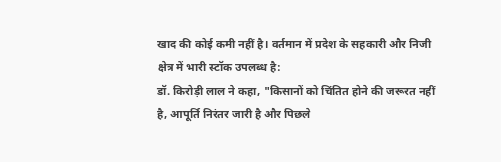खाद की कोई कमी नहीं है। वर्तमान में प्रदेश के सहकारी और निजी क्षेत्र में भारी स्टॉक उपलब्ध है:
डॉ. किरोड़ी लाल ने कहा, "किसानों को चिंतित होने की जरूरत नहीं है, आपूर्ति निरंतर जारी है और पिछले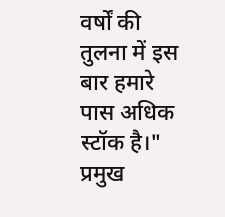वर्षों की तुलना में इस बार हमारे पास अधिक स्टॉक है।"
प्रमुख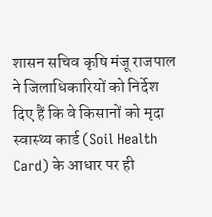शासन सचिव कृषि मंजू राजपाल ने जिलाधिकारियों को निर्देश दिए हैं कि वे किसानों को मृदा स्वास्थ्य कार्ड (Soil Health Card) के आधार पर ही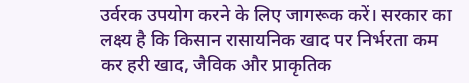उर्वरक उपयोग करने के लिए जागरूक करें। सरकार का लक्ष्य है कि किसान रासायनिक खाद पर निर्भरता कम कर हरी खाद, जैविक और प्राकृतिक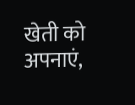खेती को अपनाएं,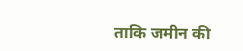ताकि जमीन की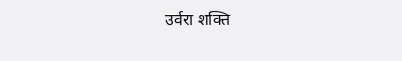उर्वरा शक्ति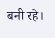बनी रहे।